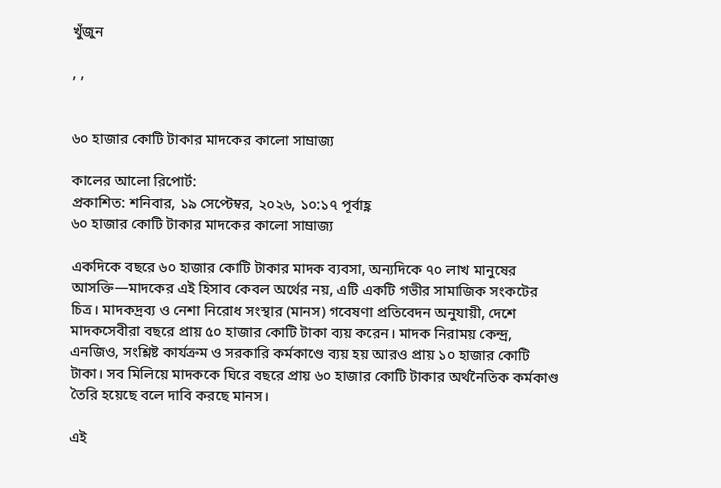খুঁজুন

, ,


৬০ হাজার কোটি টাকার মাদকের কালো সাম্রাজ্য

কালের আলো রিপোর্ট:
প্রকাশিত: শনিবার, ১৯ সেপ্টেম্বর, ২০২৬, ১০:১৭ পূর্বাহ্ণ
৬০ হাজার কোটি টাকার মাদকের কালো সাম্রাজ্য

একদিকে বছরে ৬০ হাজার কোটি টাকার মাদক ব্যবসা, অন্যদিকে ৭০ লাখ মানুষের আসক্তি—মাদকের এই হিসাব কেবল অর্থের নয়, এটি একটি গভীর সামাজিক সংকটের চিত্র। মাদকদ্রব্য ও নেশা নিরোধ সংস্থার (মানস) গবেষণা প্রতিবেদন অনুযায়ী, দেশে মাদকসেবীরা বছরে প্রায় ৫০ হাজার কোটি টাকা ব্যয় করেন। মাদক নিরাময় কেন্দ্র, এনজিও, সংশ্লিষ্ট কার্যক্রম ও সরকারি কর্মকাণ্ডে ব্যয় হয় আরও প্রায় ১০ হাজার কোটি টাকা। সব মিলিয়ে মাদককে ঘিরে বছরে প্রায় ৬০ হাজার কোটি টাকার অর্থনৈতিক কর্মকাণ্ড তৈরি হয়েছে বলে দাবি করছে মানস।

এই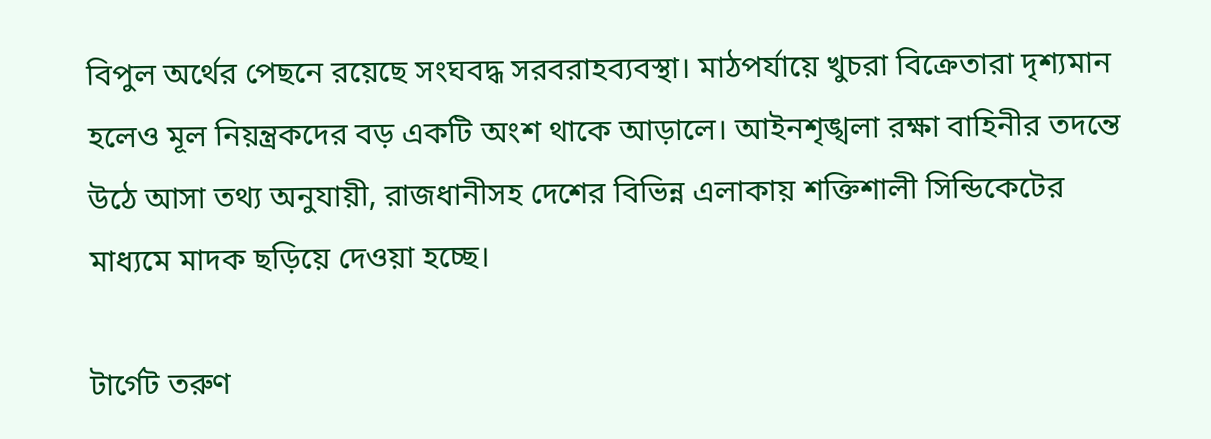বিপুল অর্থের পেছনে রয়েছে সংঘবদ্ধ সরবরাহব্যবস্থা। মাঠপর্যায়ে খুচরা বিক্রেতারা দৃশ্যমান হলেও মূল নিয়ন্ত্রকদের বড় একটি অংশ থাকে আড়ালে। আইনশৃঙ্খলা রক্ষা বাহিনীর তদন্তে উঠে আসা তথ্য অনুযায়ী, রাজধানীসহ দেশের বিভিন্ন এলাকায় শক্তিশালী সিন্ডিকেটের মাধ্যমে মাদক ছড়িয়ে দেওয়া হচ্ছে।

টার্গেট তরুণ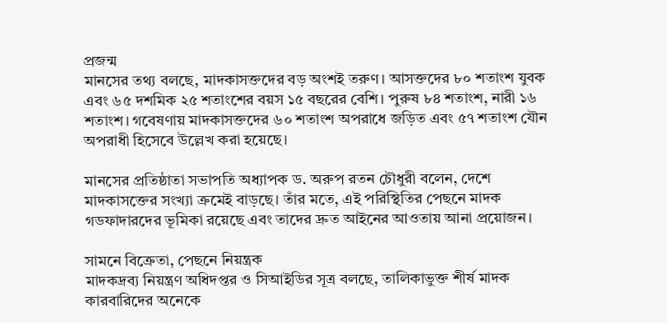প্রজন্ম
মানসের তথ্য বলছে, মাদকাসক্তদের বড় অংশই তরুণ। আসক্তদের ৮০ শতাংশ যুবক এবং ৬৫ দশমিক ২৫ শতাংশের বয়স ১৫ বছরের বেশি। পুরুষ ৮৪ শতাংশ, নারী ১৬ শতাংশ। গবেষণায় মাদকাসক্তদের ৬০ শতাংশ অপরাধে জড়িত এবং ৫৭ শতাংশ যৌন অপরাধী হিসেবে উল্লেখ করা হয়েছে।

মানসের প্রতিষ্ঠাতা সভাপতি অধ্যাপক ড. অরুপ রতন চৌধুরী বলেন, দেশে মাদকাসক্তের সংখ্যা ক্রমেই বাড়ছে। তাঁর মতে, এই পরিস্থিতির পেছনে মাদক গডফাদারদের ভূমিকা রয়েছে এবং তাদের দ্রুত আইনের আওতায় আনা প্রয়োজন।

সামনে বিক্রেতা, পেছনে নিয়ন্ত্রক
মাদকদ্রব্য নিয়ন্ত্রণ অধিদপ্তর ও সিআইডির সূত্র বলছে, তালিকাভুক্ত শীর্ষ মাদক কারবারিদের অনেকে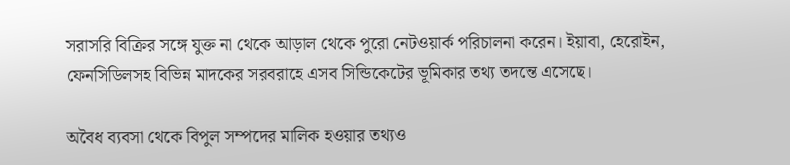সরাসরি বিক্রির সঙ্গে যুক্ত না থেকে আড়াল থেকে পুরো নেটওয়ার্ক পরিচালনা করেন। ইয়াবা, হেরোইন, ফেনসিডিলসহ বিভিন্ন মাদকের সরবরাহে এসব সিন্ডিকেটের ভূমিকার তথ্য তদন্তে এসেছে।

অবৈধ ব্যবসা থেকে বিপুল সম্পদের মালিক হওয়ার তথ্যও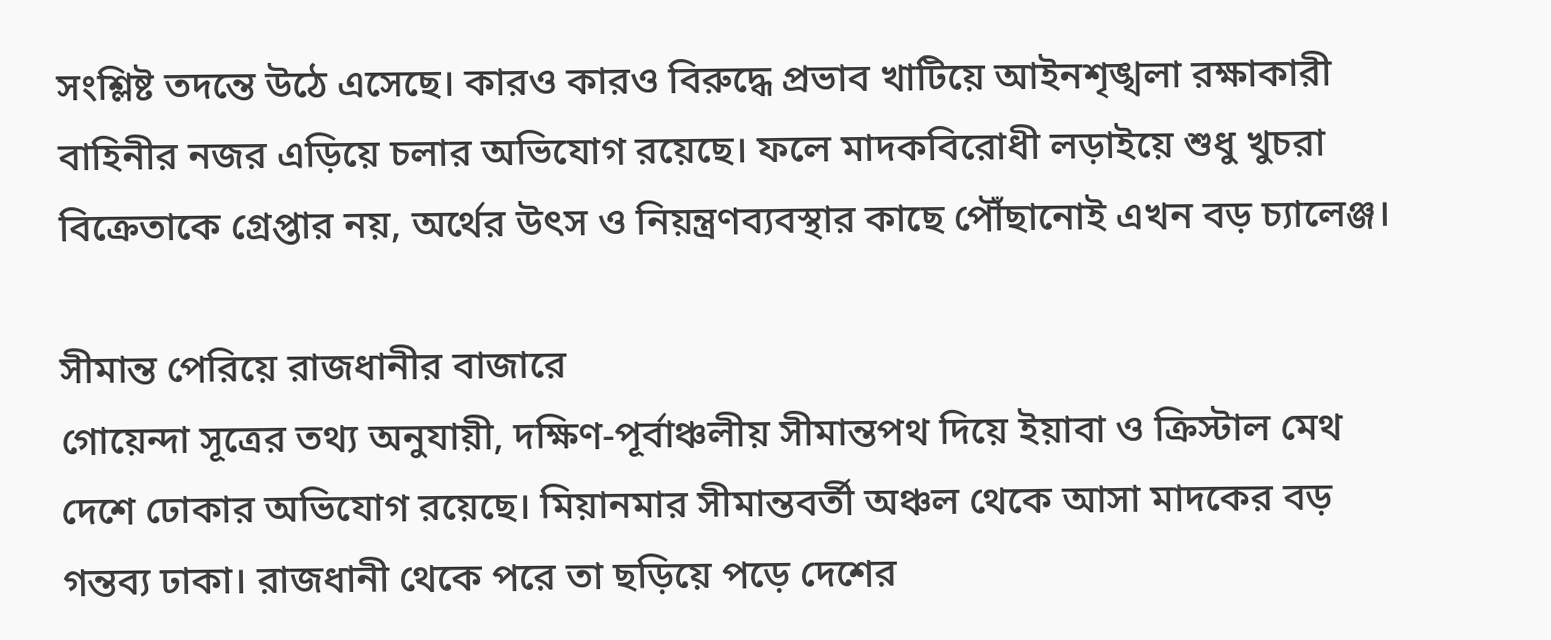সংশ্লিষ্ট তদন্তে উঠে এসেছে। কারও কারও বিরুদ্ধে প্রভাব খাটিয়ে আইনশৃঙ্খলা রক্ষাকারী বাহিনীর নজর এড়িয়ে চলার অভিযোগ রয়েছে। ফলে মাদকবিরোধী লড়াইয়ে শুধু খুচরা বিক্রেতাকে গ্রেপ্তার নয়, অর্থের উৎস ও নিয়ন্ত্রণব্যবস্থার কাছে পৌঁছানোই এখন বড় চ্যালেঞ্জ।

সীমান্ত পেরিয়ে রাজধানীর বাজারে
গোয়েন্দা সূত্রের তথ্য অনুযায়ী, দক্ষিণ-পূর্বাঞ্চলীয় সীমান্তপথ দিয়ে ইয়াবা ও ক্রিস্টাল মেথ দেশে ঢোকার অভিযোগ রয়েছে। মিয়ানমার সীমান্তবর্তী অঞ্চল থেকে আসা মাদকের বড় গন্তব্য ঢাকা। রাজধানী থেকে পরে তা ছড়িয়ে পড়ে দেশের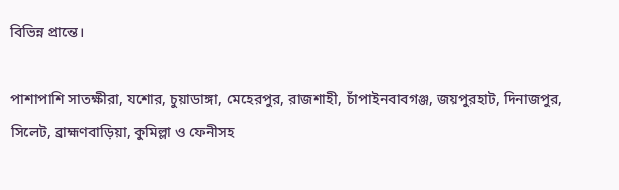বিভিন্ন প্রান্তে।

পাশাপাশি সাতক্ষীরা, যশোর, চুয়াডাঙ্গা, মেহেরপুর, রাজশাহী, চাঁপাইনবাবগঞ্জ, জয়পুরহাট, দিনাজপুর, সিলেট, ব্রাহ্মণবাড়িয়া, কুমিল্লা ও ফেনীসহ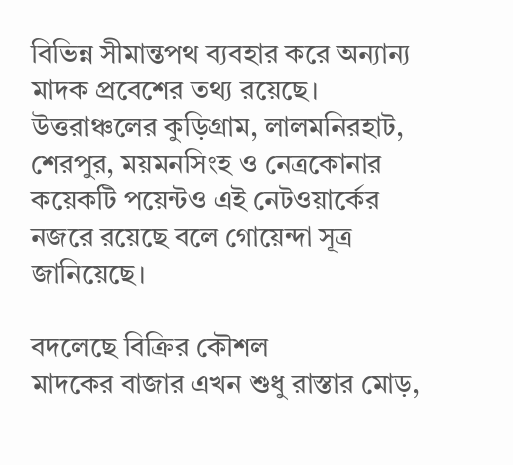বিভিন্ন সীমান্তপথ ব্যবহার করে অন্যান্য মাদক প্রবেশের তথ্য রয়েছে। উত্তরাঞ্চলের কুড়িগ্রাম, লালমনিরহাট, শেরপুর, ময়মনসিংহ ও নেত্রকোনার কয়েকটি পয়েন্টও এই নেটওয়ার্কের নজরে রয়েছে বলে গোয়েন্দা সূত্র জানিয়েছে।

বদলেছে বিক্রির কৌশল
মাদকের বাজার এখন শুধু রাস্তার মোড়,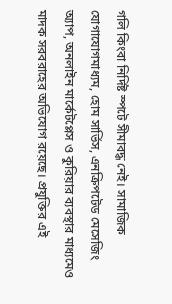গলি কিংবা নির্দিষ্ট স্পটে সীমাবদ্ধ নেই। সামাজিক যোগাযোগমাধ্যম, হোম সার্ভিস, এনক্রিপটেড মেসেজিং অ্যাপ, অনলাইন মার্কেটপ্লেস ও কুরিয়ার ব্যবস্থার মাধ্যমেও মাদক সরবরাহের অভিযোগ রয়েছে। প্রযুক্তির এই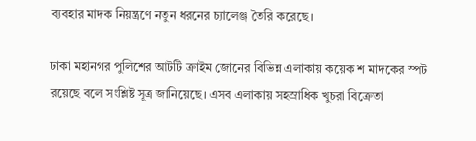ব্যবহার মাদক নিয়ন্ত্রণে নতুন ধরনের চ্যালেঞ্জ তৈরি করেছে।

ঢাকা মহানগর পুলিশের আটটি ক্রাইম জোনের বিভিন্ন এলাকায় কয়েক শ মাদকের স্পট রয়েছে বলে সংশ্লিষ্ট সূত্র জানিয়েছে। এসব এলাকায় সহস্রাধিক খুচরা বিক্রেতা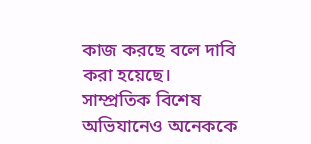কাজ করছে বলে দাবি করা হয়েছে। সাম্প্রতিক বিশেষ অভিযানেও অনেককে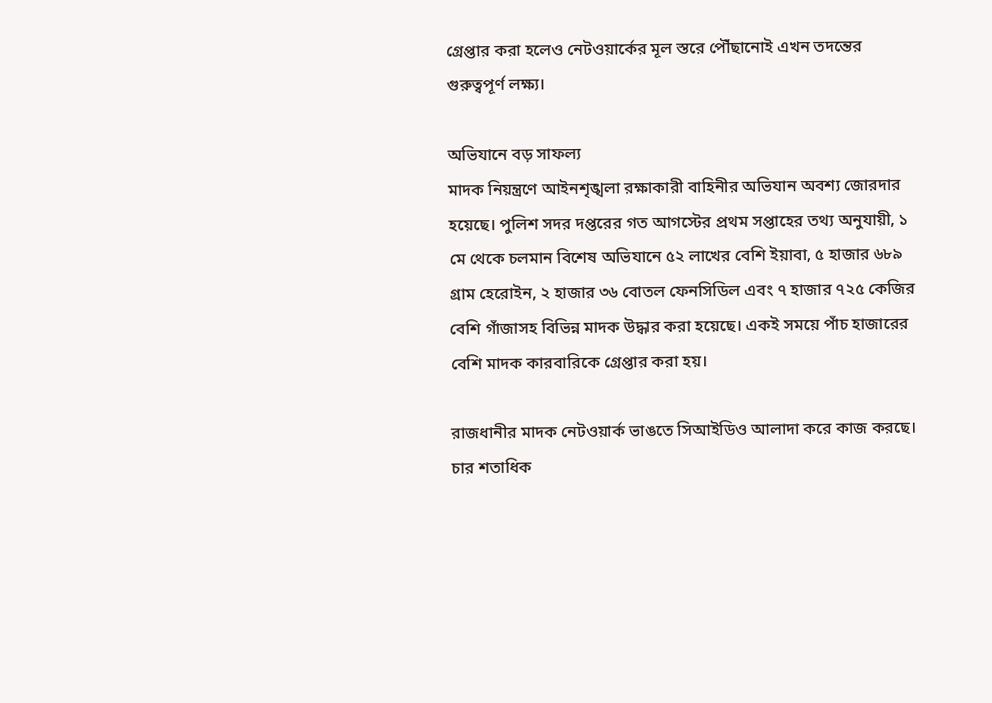গ্রেপ্তার করা হলেও নেটওয়ার্কের মূল স্তরে পৌঁছানোই এখন তদন্তের গুরুত্বপূর্ণ লক্ষ্য।

অভিযানে বড় সাফল্য
মাদক নিয়ন্ত্রণে আইনশৃঙ্খলা রক্ষাকারী বাহিনীর অভিযান অবশ্য জোরদার হয়েছে। পুলিশ সদর দপ্তরের গত আগস্টের প্রথম সপ্তাহের তথ্য অনুযায়ী, ১ মে থেকে চলমান বিশেষ অভিযানে ৫২ লাখের বেশি ইয়াবা, ৫ হাজার ৬৮৯ গ্রাম হেরোইন, ২ হাজার ৩৬ বোতল ফেনসিডিল এবং ৭ হাজার ৭২৫ কেজির বেশি গাঁজাসহ বিভিন্ন মাদক উদ্ধার করা হয়েছে। একই সময়ে পাঁচ হাজারের বেশি মাদক কারবারিকে গ্রেপ্তার করা হয়।

রাজধানীর মাদক নেটওয়ার্ক ভাঙতে সিআইডিও আলাদা করে কাজ করছে। চার শতাধিক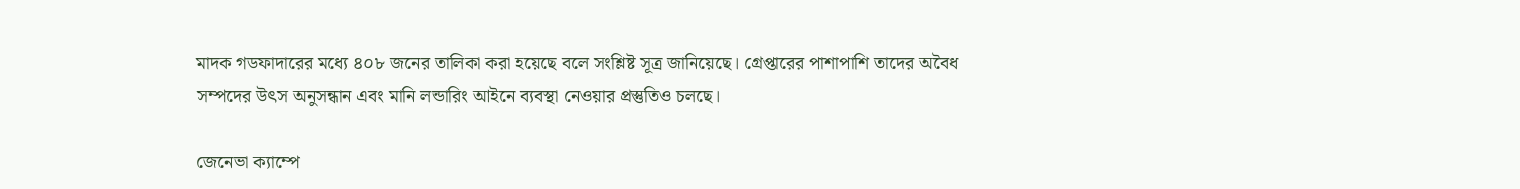মাদক গডফাদারের মধ্যে ৪০৮ জনের তালিকা করা হয়েছে বলে সংশ্লিষ্ট সূত্র জানিয়েছে। গ্রেপ্তারের পাশাপাশি তাদের অবৈধ সম্পদের উৎস অনুসন্ধান এবং মানি লন্ডারিং আইনে ব্যবস্থা নেওয়ার প্রস্তুতিও চলছে।

জেনেভা ক্যাম্পে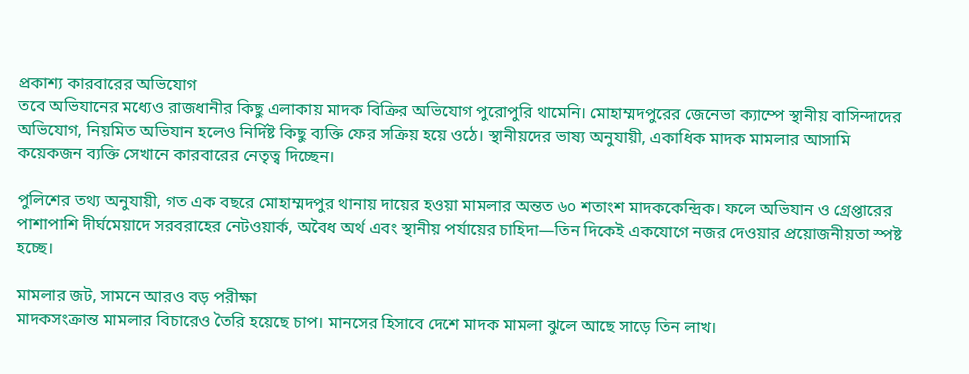প্রকাশ্য কারবারের অভিযোগ
তবে অভিযানের মধ্যেও রাজধানীর কিছু এলাকায় মাদক বিক্রির অভিযোগ পুরোপুরি থামেনি। মোহাম্মদপুরের জেনেভা ক্যাম্পে স্থানীয় বাসিন্দাদের অভিযোগ, নিয়মিত অভিযান হলেও নির্দিষ্ট কিছু ব্যক্তি ফের সক্রিয় হয়ে ওঠে। স্থানীয়দের ভাষ্য অনুযায়ী, একাধিক মাদক মামলার আসামি কয়েকজন ব্যক্তি সেখানে কারবারের নেতৃত্ব দিচ্ছেন।

পুলিশের তথ্য অনুযায়ী, গত এক বছরে মোহাম্মদপুর থানায় দায়ের হওয়া মামলার অন্তত ৬০ শতাংশ মাদককেন্দ্রিক। ফলে অভিযান ও গ্রেপ্তারের পাশাপাশি দীর্ঘমেয়াদে সরবরাহের নেটওয়ার্ক, অবৈধ অর্থ এবং স্থানীয় পর্যায়ের চাহিদা—তিন দিকেই একযোগে নজর দেওয়ার প্রয়োজনীয়তা স্পষ্ট হচ্ছে।

মামলার জট, সামনে আরও বড় পরীক্ষা
মাদকসংক্রান্ত মামলার বিচারেও তৈরি হয়েছে চাপ। মানসের হিসাবে দেশে মাদক মামলা ঝুলে আছে সাড়ে তিন লাখ।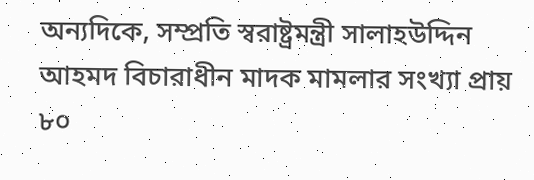অন্যদিকে, সম্প্রতি স্বরাষ্ট্রমন্ত্রী সালাহউদ্দিন আহমদ বিচারাধীন মাদক মামলার সংখ্যা প্রায় ৮০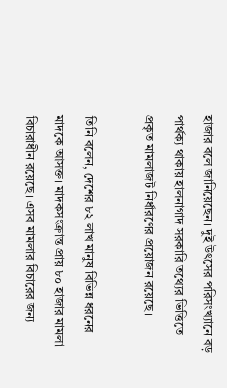হাজার বলে জানিয়েছেন। দুই উৎসের পরিসংখ্যানে বড় পার্থক্য থাকায় হালনাগাদ সরকারি তথ্যের ভিত্তিতে প্রকৃত মামলাজট নির্ধারণের প্রয়োজন রয়েছে।

তিনি বলেন, দেশের ৮২ লাখ মানুষ বিভিন্ন ধরনের মাদকে আসক্ত। মাদকসংক্রান্ত প্রায় ৮০ হাজার মামলা বিচারাধীন রয়েছে। এসব মামলার বিচারের জন্য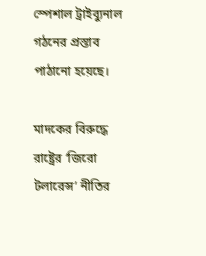স্পেশাল ট্রাইব্যুনাল গঠনের প্রস্তাব পাঠানো হয়েছে।

মাদকের বিরুদ্ধে রাষ্ট্রের ‘জিরো টলারেন্স’ নীতির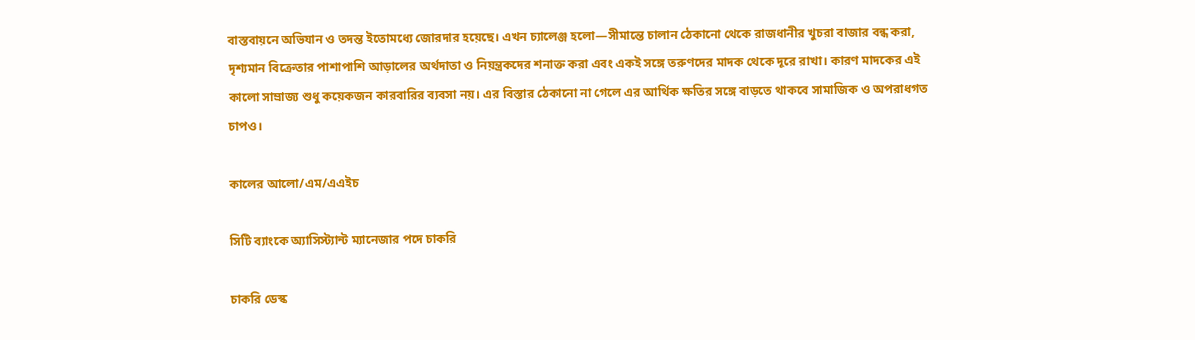বাস্তবায়নে অভিযান ও তদন্ত ইতোমধ্যে জোরদার হয়েছে। এখন চ্যালেঞ্জ হলো—সীমান্তে চালান ঠেকানো থেকে রাজধানীর খুচরা বাজার বন্ধ করা, দৃশ্যমান বিক্রেতার পাশাপাশি আড়ালের অর্থদাতা ও নিয়ন্ত্রকদের শনাক্ত করা এবং একই সঙ্গে তরুণদের মাদক থেকে দূরে রাখা। কারণ মাদকের এই কালো সাম্রাজ্য শুধু কয়েকজন কারবারির ব্যবসা নয়। এর বিস্তার ঠেকানো না গেলে এর আর্থিক ক্ষতির সঙ্গে বাড়তে থাকবে সামাজিক ও অপরাধগত চাপও।

কালের আলো/এম/এএইচ

সিটি ব্যাংকে অ্যাসিস্ট্যান্ট ম্যানেজার পদে চাকরি

চাকরি ডেস্ক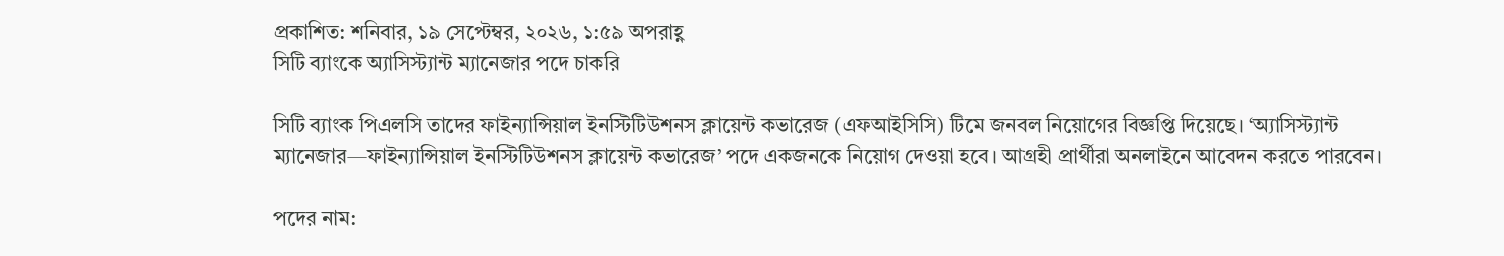প্রকাশিত: শনিবার, ১৯ সেপ্টেম্বর, ২০২৬, ১:৫৯ অপরাহ্ণ
সিটি ব্যাংকে অ্যাসিস্ট্যান্ট ম্যানেজার পদে চাকরি

সিটি ব্যাংক পিএলসি তাদের ফাইন্যান্সিয়াল ইনস্টিটিউশনস ক্লায়েন্ট কভারেজ (এফআইসিসি) টিমে জনবল নিয়োগের বিজ্ঞপ্তি দিয়েছে। ‘অ্যাসিস্ট্যান্ট ম্যানেজার—ফাইন্যান্সিয়াল ইনস্টিটিউশনস ক্লায়েন্ট কভারেজ’ পদে একজনকে নিয়োগ দেওয়া হবে। আগ্রহী প্রার্থীরা অনলাইনে আবেদন করতে পারবেন।

পদের নাম: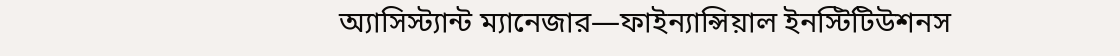অ্যাসিস্ট্যান্ট ম্যানেজার—ফাইন্যান্সিয়াল ইনস্টিটিউশনস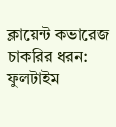ক্লায়েন্ট কভারেজ
চাকরির ধরন: ফুলটাইম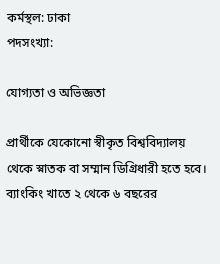কর্মস্থল: ঢাকা
পদসংখ্যা:

যোগ্যতা ও অভিজ্ঞতা

প্রার্থীকে যেকোনো স্বীকৃত বিশ্ববিদ্যালয় থেকে স্নাতক বা সম্মান ডিগ্রিধারী হতে হবে। ব্যাংকিং খাতে ২ থেকে ৬ বছরের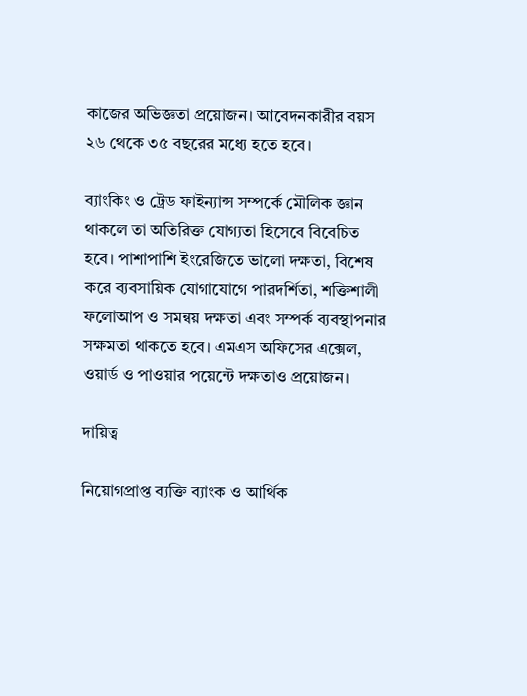কাজের অভিজ্ঞতা প্রয়োজন। আবেদনকারীর বয়স ২৬ থেকে ৩৫ বছরের মধ্যে হতে হবে।

ব্যাংকিং ও ট্রেড ফাইন্যান্স সম্পর্কে মৌলিক জ্ঞান থাকলে তা অতিরিক্ত যোগ্যতা হিসেবে বিবেচিত হবে। পাশাপাশি ইংরেজিতে ভালো দক্ষতা, বিশেষ করে ব্যবসায়িক যোগাযোগে পারদর্শিতা, শক্তিশালী ফলোআপ ও সমন্বয় দক্ষতা এবং সম্পর্ক ব্যবস্থাপনার সক্ষমতা থাকতে হবে। এমএস অফিসের এক্সেল, ওয়ার্ড ও পাওয়ার পয়েন্টে দক্ষতাও প্রয়োজন।

দায়িত্ব

নিয়োগপ্রাপ্ত ব্যক্তি ব্যাংক ও আর্থিক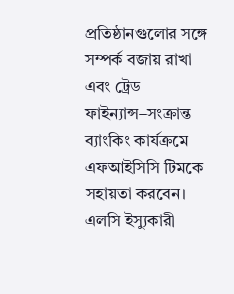প্রতিষ্ঠানগুলোর সঙ্গে সম্পর্ক বজায় রাখা এবং ট্রেড ফাইন্যান্স–সংক্রান্ত ব্যাংকিং কার্যক্রমে এফআইসিসি টিমকে সহায়তা করবেন। এলসি ইস্যুকারী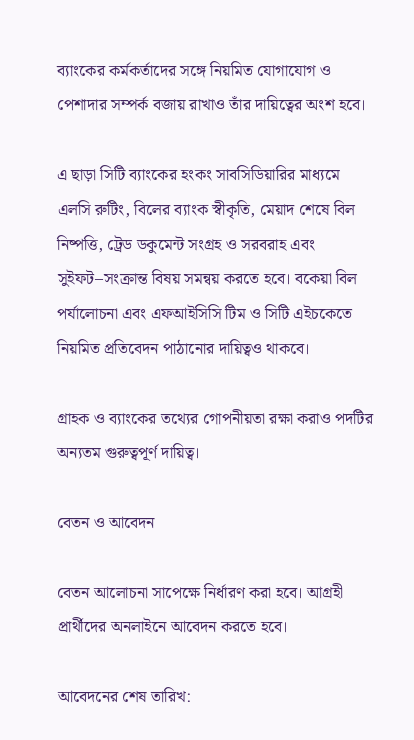ব্যাংকের কর্মকর্তাদের সঙ্গে নিয়মিত যোগাযোগ ও পেশাদার সম্পর্ক বজায় রাখাও তাঁর দায়িত্বের অংশ হবে।

এ ছাড়া সিটি ব্যাংকের হংকং সাবসিডিয়ারির মাধ্যমে এলসি রুটিং, বিলের ব্যাংক স্বীকৃতি, মেয়াদ শেষে বিল নিষ্পত্তি, ট্রেড ডকুমেন্ট সংগ্রহ ও সরবরাহ এবং সুইফট–সংক্রান্ত বিষয় সমন্বয় করতে হবে। বকেয়া বিল পর্যালোচনা এবং এফআইসিসি টিম ও সিটি এইচকেতে নিয়মিত প্রতিবেদন পাঠানোর দায়িত্বও থাকবে।

গ্রাহক ও ব্যাংকের তথ্যের গোপনীয়তা রক্ষা করাও পদটির অন্যতম গুরুত্বপূর্ণ দায়িত্ব।

বেতন ও আবেদন

বেতন আলোচনা সাপেক্ষে নির্ধারণ করা হবে। আগ্রহী প্রার্থীদের অনলাইনে আবেদন করতে হবে।

আবেদনের শেষ তারিখ: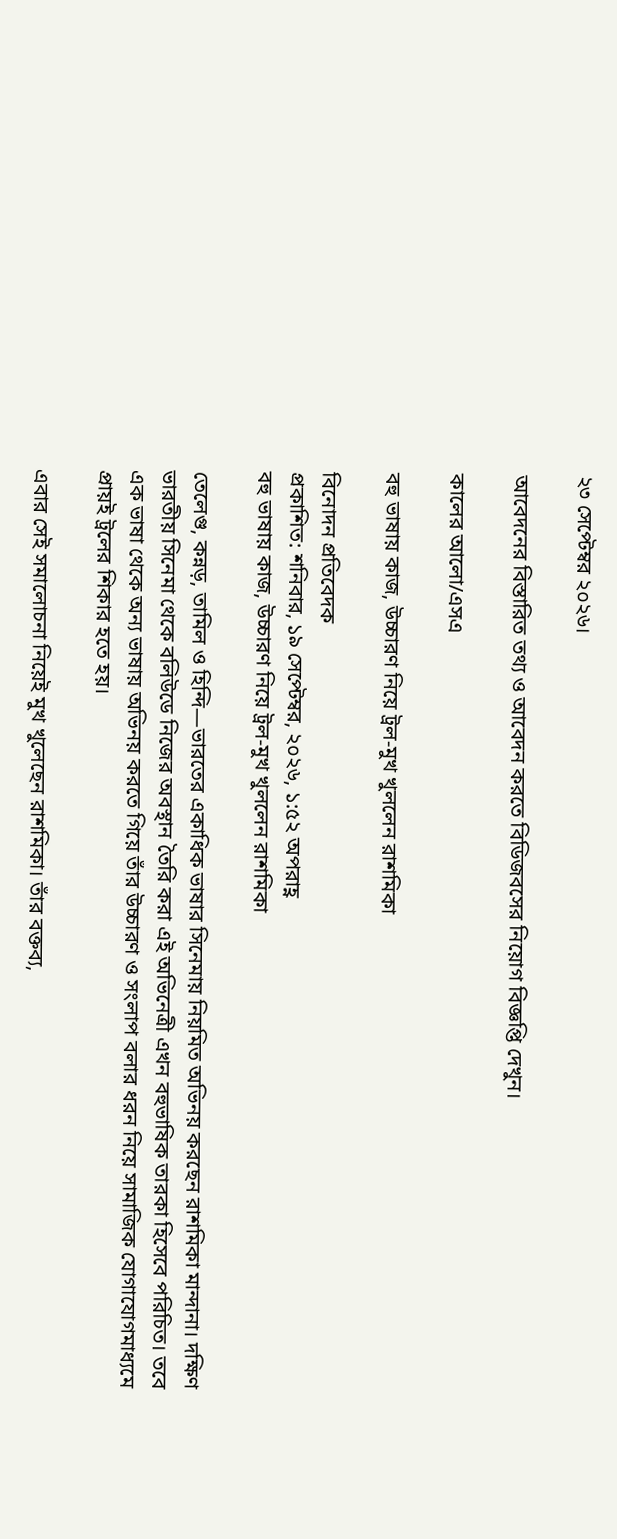২৩ সেপ্টেম্বর ২০২৬।

আবেদনের বিস্তারিত তথ্য ও আবেদন করতে বিডিজবসের নিয়োগ বিজ্ঞপ্তি দেখুন।

কালের আলো/এসএ

বহু ভাষায় কাজ, উচ্চারণ নিয়ে ট্রল-মুখ খুললেন রাশমিকা

বিনোদন প্রতিবেদক
প্রকাশিত: শনিবার, ১৯ সেপ্টেম্বর, ২০২৬, ১:৫২ অপরাহ্ণ
বহু ভাষায় কাজ, উচ্চারণ নিয়ে ট্রল-মুখ খুললেন রাশমিকা

তেলেগু, কন্নড়, তামিল ও হিন্দি—ভারতের একাধিক ভাষার সিনেমায় নিয়মিত অভিনয় করছেন রাশমিকা মান্দানা। দক্ষিণ ভারতীয় সিনেমা থেকে বলিউডে নিজের অবস্থান তৈরি করা এই অভিনেত্রী এখন বহুভাষিক তারকা হিসেবে পরিচিত। তবে এক ভাষা থেকে অন্য ভাষায় অভিনয় করতে গিয়ে তাঁর উচ্চারণ ও সংলাপ বলার ধরন নিয়ে সামাজিক যোগাযোগমাধ্যমে প্রায়ই ট্রলের শিকার হতে হয়।

এবার সেই সমালোচনা নিয়েই মুখ খুলেছেন রাশমিকা। তাঁর বক্তব্য,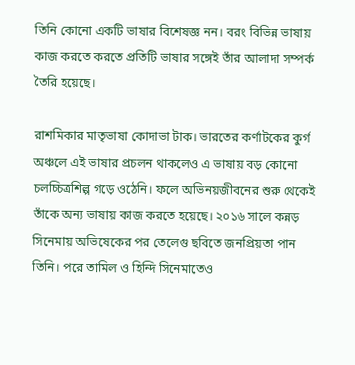তিনি কোনো একটি ভাষার বিশেষজ্ঞ নন। বরং বিভিন্ন ভাষায় কাজ করতে করতে প্রতিটি ভাষার সঙ্গেই তাঁর আলাদা সম্পর্ক তৈরি হয়েছে।

রাশমিকার মাতৃভাষা কোদাভা টাক। ভারতের কর্ণাটকের কুর্গ অঞ্চলে এই ভাষার প্রচলন থাকলেও এ ভাষায় বড় কোনো চলচ্চিত্রশিল্প গড়ে ওঠেনি। ফলে অভিনয়জীবনের শুরু থেকেই তাঁকে অন্য ভাষায় কাজ করতে হয়েছে। ২০১৬ সালে কন্নড় সিনেমায় অভিষেকের পর তেলেগু ছবিতে জনপ্রিয়তা পান তিনি। পরে তামিল ও হিন্দি সিনেমাতেও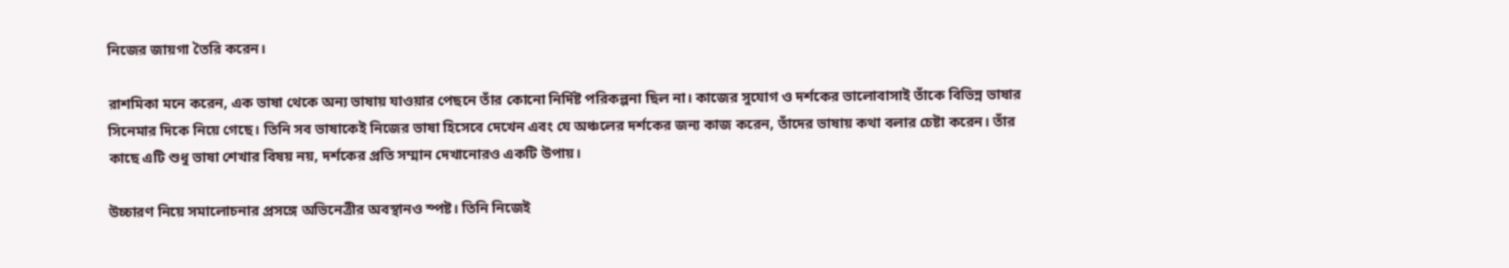নিজের জায়গা তৈরি করেন।

রাশমিকা মনে করেন, এক ভাষা থেকে অন্য ভাষায় যাওয়ার পেছনে তাঁর কোনো নির্দিষ্ট পরিকল্পনা ছিল না। কাজের সুযোগ ও দর্শকের ভালোবাসাই তাঁকে বিভিন্ন ভাষার সিনেমার দিকে নিয়ে গেছে। তিনি সব ভাষাকেই নিজের ভাষা হিসেবে দেখেন এবং যে অঞ্চলের দর্শকের জন্য কাজ করেন, তাঁদের ভাষায় কথা বলার চেষ্টা করেন। তাঁর কাছে এটি শুধু ভাষা শেখার বিষয় নয়, দর্শকের প্রতি সম্মান দেখানোরও একটি উপায়।

উচ্চারণ নিয়ে সমালোচনার প্রসঙ্গে অভিনেত্রীর অবস্থানও স্পষ্ট। তিনি নিজেই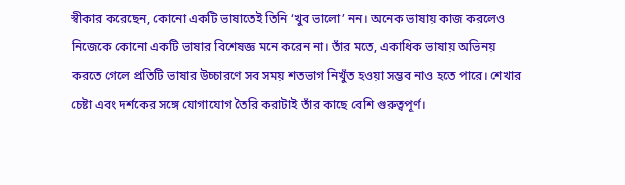স্বীকার করেছেন, কোনো একটি ভাষাতেই তিনি ‘খুব ভালো’ নন। অনেক ভাষায় কাজ করলেও নিজেকে কোনো একটি ভাষার বিশেষজ্ঞ মনে করেন না। তাঁর মতে, একাধিক ভাষায় অভিনয় করতে গেলে প্রতিটি ভাষার উচ্চারণে সব সময় শতভাগ নিখুঁত হওয়া সম্ভব নাও হতে পারে। শেখার চেষ্টা এবং দর্শকের সঙ্গে যোগাযোগ তৈরি করাটাই তাঁর কাছে বেশি গুরুত্বপূর্ণ।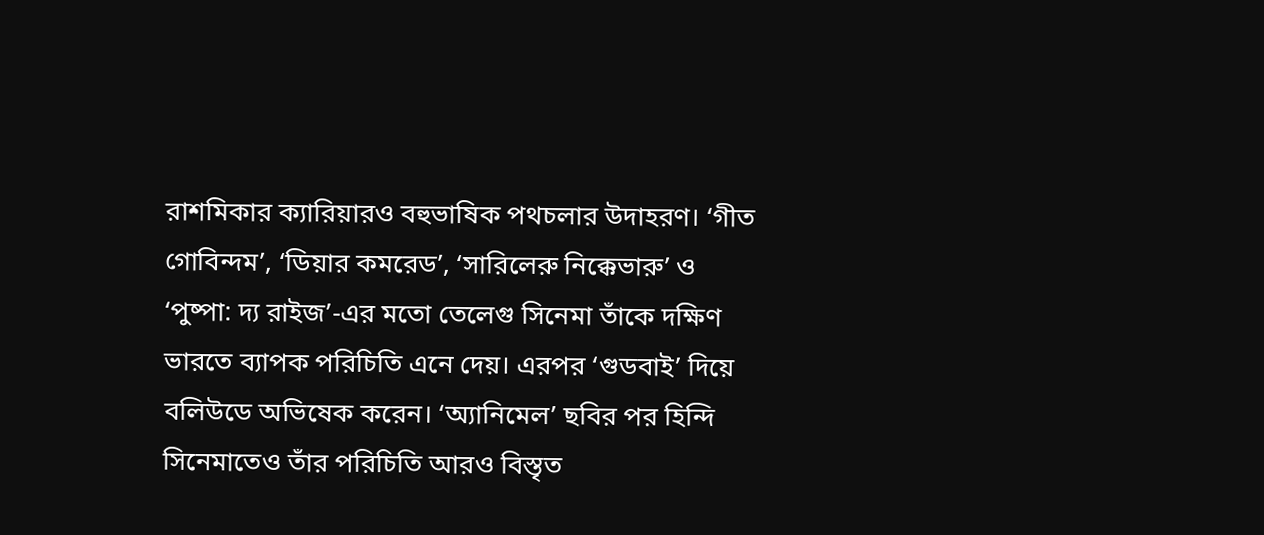রাশমিকার ক্যারিয়ারও বহুভাষিক পথচলার উদাহরণ। ‘গীত গোবিন্দম’, ‘ডিয়ার কমরেড’, ‘সারিলেরু নিক্কেভারু’ ও ‘পুষ্পা: দ্য রাইজ’-এর মতো তেলেগু সিনেমা তাঁকে দক্ষিণ ভারতে ব্যাপক পরিচিতি এনে দেয়। এরপর ‘গুডবাই’ দিয়ে বলিউডে অভিষেক করেন। ‘অ্যানিমেল’ ছবির পর হিন্দি সিনেমাতেও তাঁর পরিচিতি আরও বিস্তৃত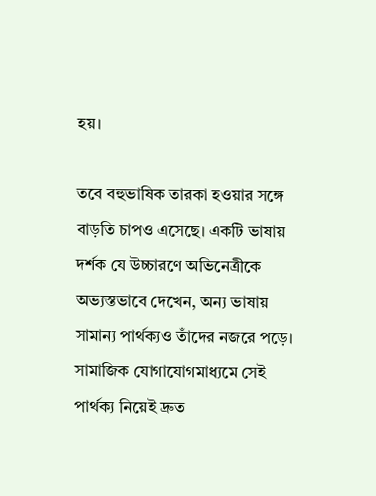হয়।

তবে বহুভাষিক তারকা হওয়ার সঙ্গে বাড়তি চাপও এসেছে। একটি ভাষায় দর্শক যে উচ্চারণে অভিনেত্রীকে অভ্যস্তভাবে দেখেন, অন্য ভাষায় সামান্য পার্থক্যও তাঁদের নজরে পড়ে। সামাজিক যোগাযোগমাধ্যমে সেই পার্থক্য নিয়েই দ্রুত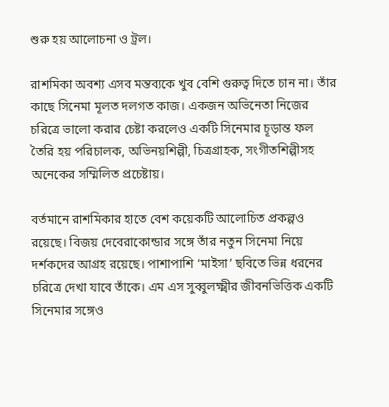শুরু হয় আলোচনা ও ট্রল।

রাশমিকা অবশ্য এসব মন্তব্যকে খুব বেশি গুরুত্ব দিতে চান না। তাঁর কাছে সিনেমা মূলত দলগত কাজ। একজন অভিনেতা নিজের চরিত্রে ভালো করার চেষ্টা করলেও একটি সিনেমার চূড়ান্ত ফল তৈরি হয় পরিচালক, অভিনয়শিল্পী, চিত্রগ্রাহক, সংগীতশিল্পীসহ অনেকের সম্মিলিত প্রচেষ্টায়।

বর্তমানে রাশমিকার হাতে বেশ কয়েকটি আলোচিত প্রকল্পও রয়েছে। বিজয় দেবেরাকোন্ডার সঙ্গে তাঁর নতুন সিনেমা নিয়ে দর্শকদের আগ্রহ রয়েছে। পাশাপাশি ‘মাইসা’ ছবিতে ভিন্ন ধরনের চরিত্রে দেখা যাবে তাঁকে। এম এস সুব্বুলক্ষ্মীর জীবনভিত্তিক একটি সিনেমার সঙ্গেও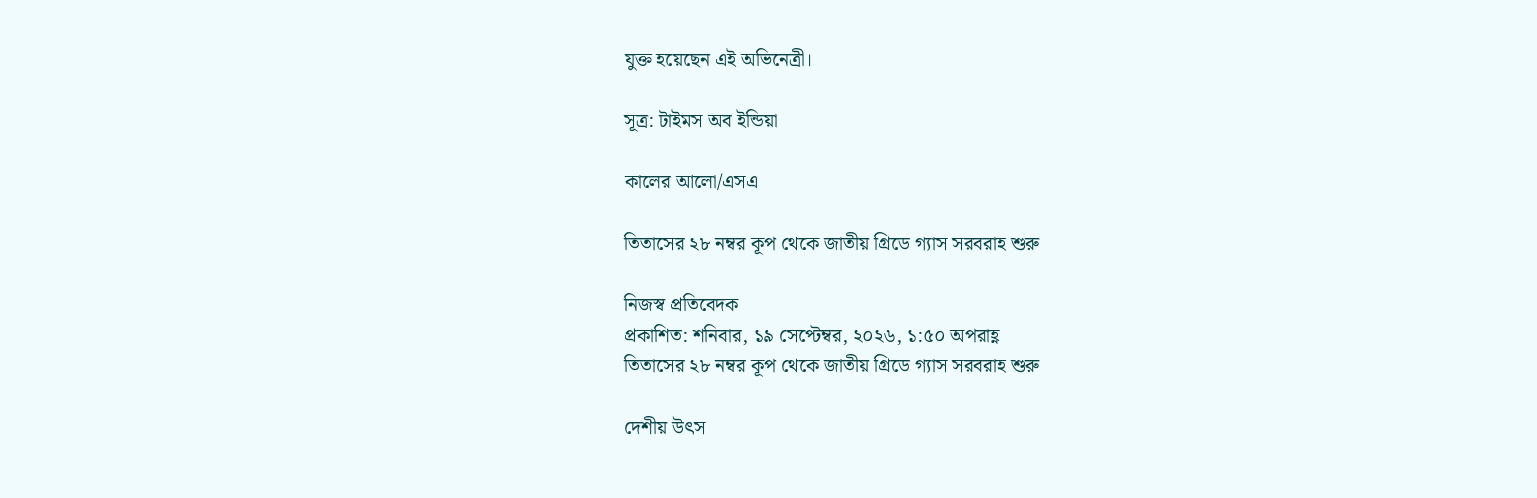যুক্ত হয়েছেন এই অভিনেত্রী।

সূত্র: টাইমস অব ইন্ডিয়া

কালের আলো/এসএ

তিতাসের ২৮ নম্বর কূপ থেকে জাতীয় গ্রিডে গ্যাস সরবরাহ শুরু

নিজস্ব প্রতিবেদক
প্রকাশিত: শনিবার, ১৯ সেপ্টেম্বর, ২০২৬, ১:৫০ অপরাহ্ণ
তিতাসের ২৮ নম্বর কূপ থেকে জাতীয় গ্রিডে গ্যাস সরবরাহ শুরু

দেশীয় উৎস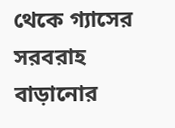থেকে গ্যাসের সরবরাহ বাড়ানোর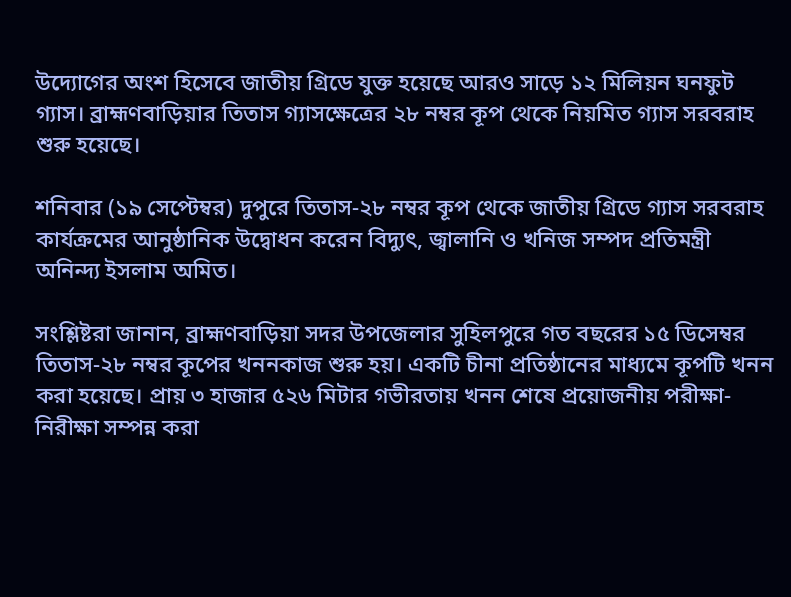উদ্যোগের অংশ হিসেবে জাতীয় গ্রিডে যুক্ত হয়েছে আরও সাড়ে ১২ মিলিয়ন ঘনফুট গ্যাস। ব্রাহ্মণবাড়িয়ার তিতাস গ্যাসক্ষেত্রের ২৮ নম্বর কূপ থেকে নিয়মিত গ্যাস সরবরাহ শুরু হয়েছে।

শনিবার (১৯ সেপ্টেম্বর) দুপুরে তিতাস-২৮ নম্বর কূপ থেকে জাতীয় গ্রিডে গ্যাস সরবরাহ কার্যক্রমের আনুষ্ঠানিক উদ্বোধন করেন বিদ্যুৎ, জ্বালানি ও খনিজ সম্পদ প্রতিমন্ত্রী অনিন্দ্য ইসলাম অমিত।

সংশ্লিষ্টরা জানান, ব্রাহ্মণবাড়িয়া সদর উপজেলার সুহিলপুরে গত বছরের ১৫ ডিসেম্বর তিতাস-২৮ নম্বর কূপের খননকাজ শুরু হয়। একটি চীনা প্রতিষ্ঠানের মাধ্যমে কূপটি খনন করা হয়েছে। প্রায় ৩ হাজার ৫২৬ মিটার গভীরতায় খনন শেষে প্রয়োজনীয় পরীক্ষা-নিরীক্ষা সম্পন্ন করা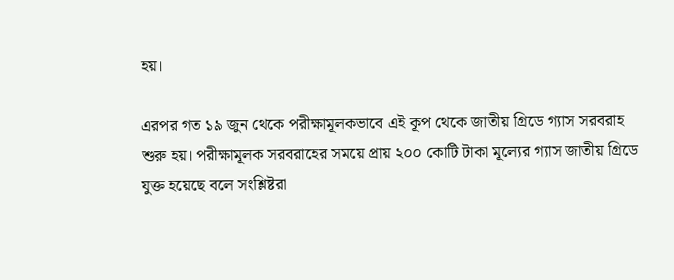হয়।

এরপর গত ১৯ জুন থেকে পরীক্ষামূলকভাবে এই কূপ থেকে জাতীয় গ্রিডে গ্যাস সরবরাহ শুরু হয়। পরীক্ষামূলক সরবরাহের সময়ে প্রায় ২০০ কোটি টাকা মূল্যের গ্যাস জাতীয় গ্রিডে যুক্ত হয়েছে বলে সংশ্লিষ্টরা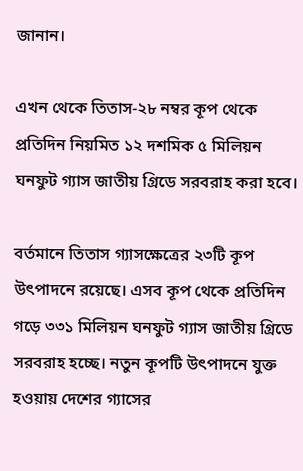জানান।

এখন থেকে তিতাস-২৮ নম্বর কূপ থেকে প্রতিদিন নিয়মিত ১২ দশমিক ৫ মিলিয়ন ঘনফুট গ্যাস জাতীয় গ্রিডে সরবরাহ করা হবে।

বর্তমানে তিতাস গ্যাসক্ষেত্রের ২৩টি কূপ উৎপাদনে রয়েছে। এসব কূপ থেকে প্রতিদিন গড়ে ৩৩১ মিলিয়ন ঘনফুট গ্যাস জাতীয় গ্রিডে সরবরাহ হচ্ছে। নতুন কূপটি উৎপাদনে যুক্ত হওয়ায় দেশের গ্যাসের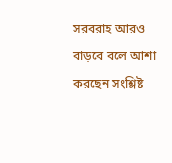সরবরাহ আরও বাড়বে বলে আশা করছেন সংশ্লিষ্ট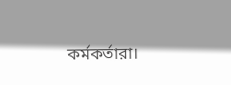কর্মকর্তারা।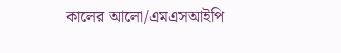কালের আলো/এমএসআইপি